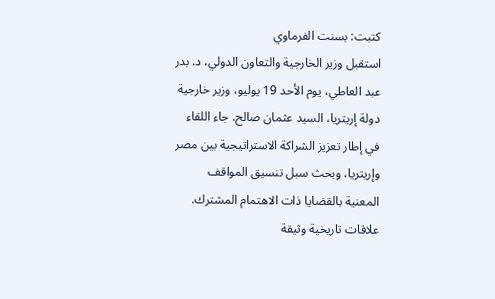كتبت: بسنت الفرماوي
استقبل وزير الخارجية والتعاون الدولي، د. بدر عبد العاطي، يوم الأحد 19 يوليو، وزير خارجية دولة إريتريا، السيد عثمان صالح. جاء اللقاء في إطار تعزيز الشراكة الاستراتيجية بين مصر وإريتريا، وبحث سبل تنسيق المواقف المعنية بالقضايا ذات الاهتمام المشترك.
علاقات تاريخية وثيقة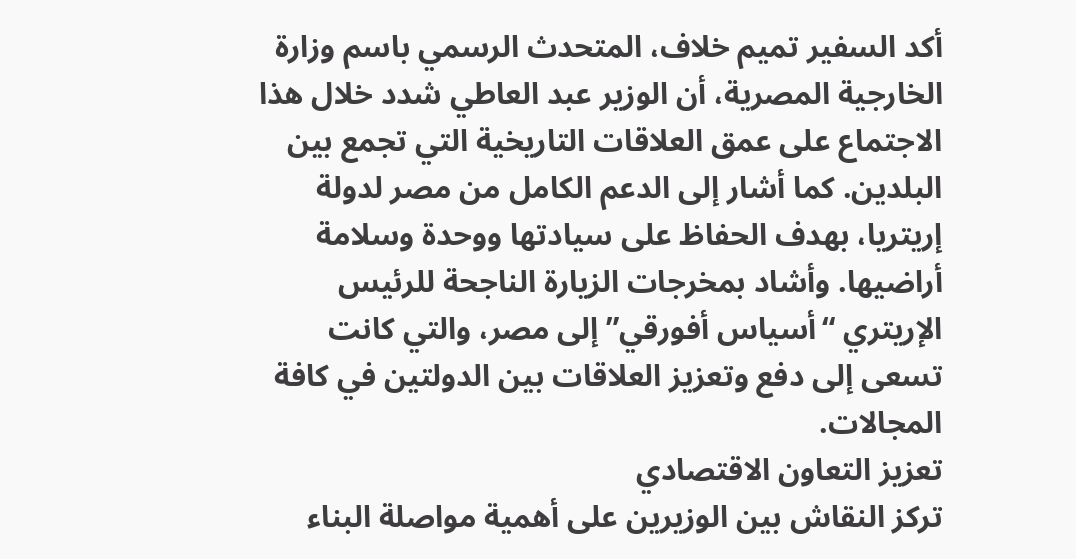أكد السفير تميم خلاف، المتحدث الرسمي باسم وزارة الخارجية المصرية، أن الوزير عبد العاطي شدد خلال هذا الاجتماع على عمق العلاقات التاريخية التي تجمع بين البلدين. كما أشار إلى الدعم الكامل من مصر لدولة إريتريا، بهدف الحفاظ على سيادتها ووحدة وسلامة أراضيها. وأشاد بمخرجات الزيارة الناجحة للرئيس الإريتري “أسياس أفورقي” إلى مصر، والتي كانت تسعى إلى دفع وتعزيز العلاقات بين الدولتين في كافة المجالات.
تعزيز التعاون الاقتصادي
تركز النقاش بين الوزيرين على أهمية مواصلة البناء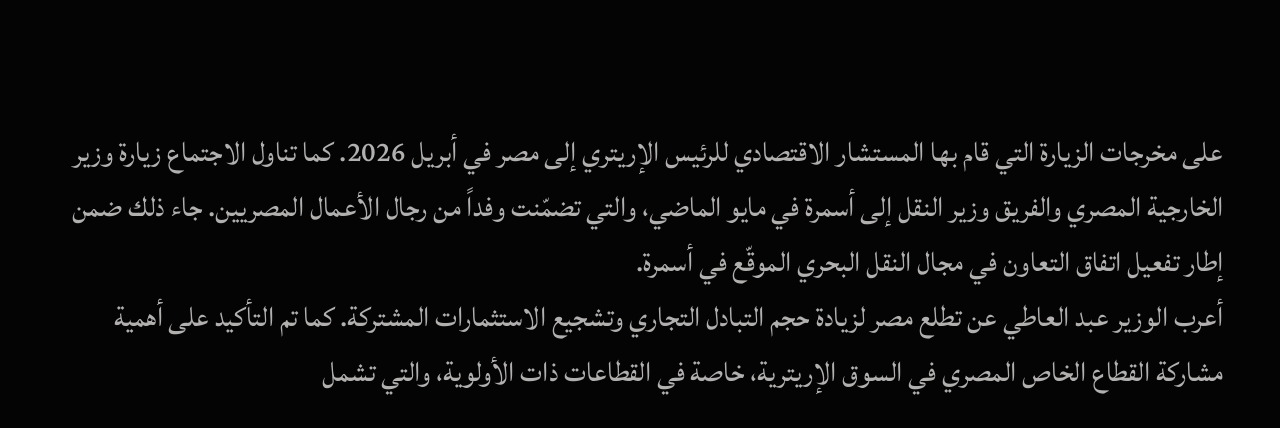على مخرجات الزيارة التي قام بها المستشار الاقتصادي للرئيس الإريتري إلى مصر في أبريل 2026. كما تناول الاجتماع زيارة وزير الخارجية المصري والفريق وزير النقل إلى أسمرة في مايو الماضي، والتي تضمّنت وفداً من رجال الأعمال المصريين. جاء ذلك ضمن إطار تفعيل اتفاق التعاون في مجال النقل البحري الموقّع في أسمرة.
أعرب الوزير عبد العاطي عن تطلع مصر لزيادة حجم التبادل التجاري وتشجيع الاستثمارات المشتركة. كما تم التأكيد على أهمية مشاركة القطاع الخاص المصري في السوق الإريترية، خاصة في القطاعات ذات الأولوية، والتي تشمل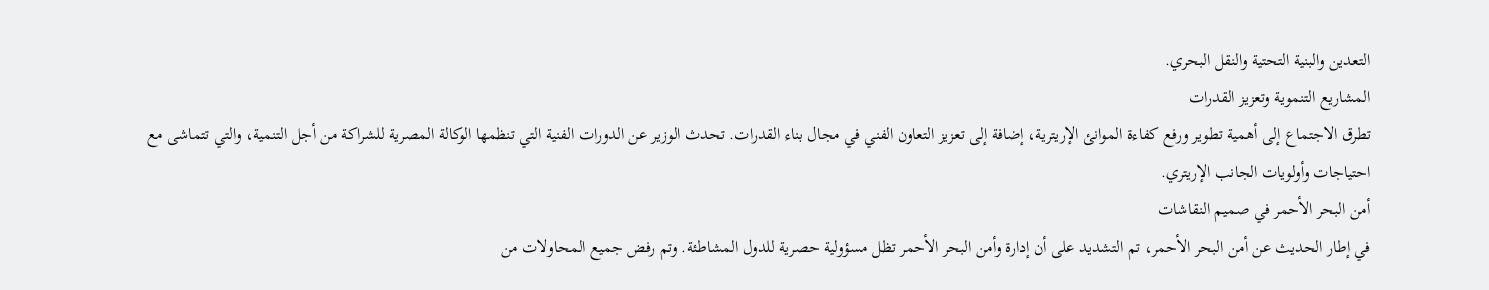التعدين والبنية التحتية والنقل البحري.
المشاريع التنموية وتعزيز القدرات
تطرق الاجتماع إلى أهمية تطوير ورفع كفاءة الموانئ الإريترية، إضافة إلى تعزيز التعاون الفني في مجال بناء القدرات. تحدث الوزير عن الدورات الفنية التي تنظمها الوكالة المصرية للشراكة من أجل التنمية، والتي تتماشى مع احتياجات وأولويات الجانب الإريتري.
أمن البحر الأحمر في صميم النقاشات
في إطار الحديث عن أمن البحر الأحمر، تم التشديد على أن إدارة وأمن البحر الأحمر تظل مسؤولية حصرية للدول المشاطئة. وتم رفض جميع المحاولات من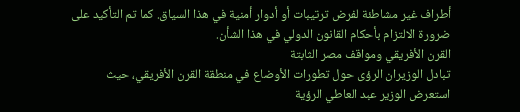أطراف غير مشاطئة لفرض ترتيبات أو أدوار أمنية في هذا السياق. كما تم التأكيد على ضرورة الالتزام بأحكام القانون الدولي في هذا الشأن.
القرن الأفريقي ومواقف مصر الثابتة
تبادل الوزيران الرؤى حول تطورات الأوضاع في منطقة القرن الأفريقي، حيث استعرض الوزير عبد العاطي الرؤية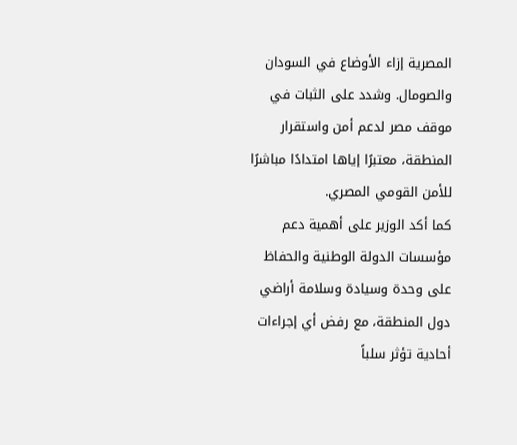المصرية إزاء الأوضاع في السودان والصومال. وشدد على الثبات في موقف مصر لدعم أمن واستقرار المنطقة، معتبرًا إياها امتدادًا مباشرًا للأمن القومي المصري.
كما أكد الوزير على أهمية دعم مؤسسات الدولة الوطنية والحفاظ على وحدة وسيادة وسلامة أراضي دول المنطقة، مع رفض أي إجراءات أحادية تؤثر سلباً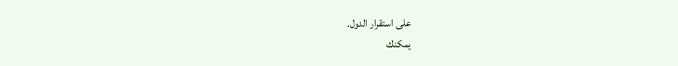على استقرار الدول.
يمكنك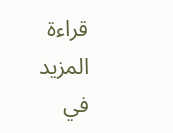قراءة المزيد في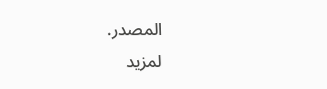المصدر.
لمزيد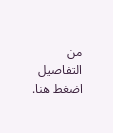من التفاصيل اضغط هنا.